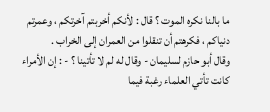ما بالنا نكره الموت ؟ قال : لأنكم أخربتم آخرتكم ، وعمرتم دنياكم ، فكرهتم أن تنقلوا من العمران إلى الخراب .
وقال أبو حازم لسليمان - وقال له لم لا تأتينا ؟ - : إن الأمراء كانت تأتي العلماء رغبة فيما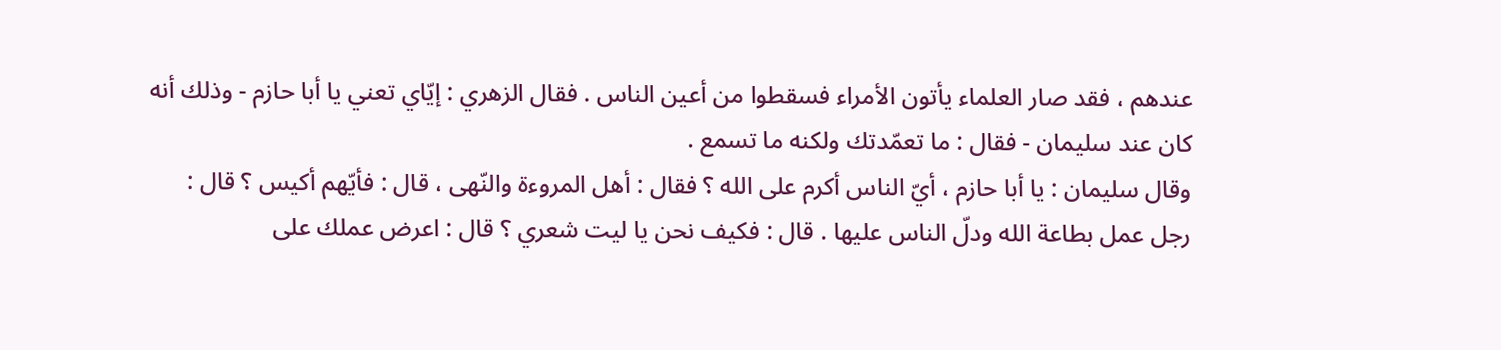عندهم ، فقد صار العلماء يأتون الأمراء فسقطوا من أعين الناس . فقال الزهري : إيّاي تعني يا أبا حازم - وذلك أنه كان عند سليمان - فقال : ما تعمّدتك ولكنه ما تسمع .
وقال سليمان : يا أبا حازم ، أيّ الناس أكرم على الله ؟ فقال : أهل المروءة والنّهى ، قال : فأيّهم أكيس ؟ قال : رجل عمل بطاعة الله ودلّ الناس عليها . قال : فكيف نحن يا ليت شعري ؟ قال : اعرض عملك على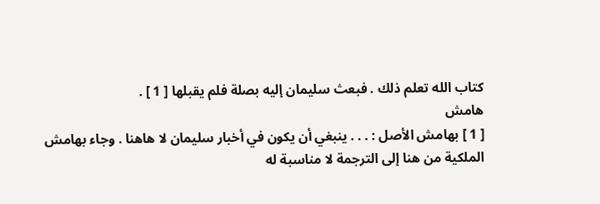كتاب الله تعلم ذلك . فبعث سليمان إليه بصلة فلم يقبلها [ 1 ] .
هامش
[ 1 ] بهامش الأصل : . . . ينبغي أن يكون في أخبار سليمان لا هاهنا . وجاء بهامش الملكية من هنا إلى الترجمة لا مناسبة له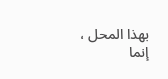بهذا المحل ، إنما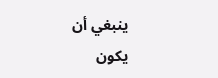ينبغي أن يكون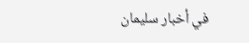في أخبار سليمان